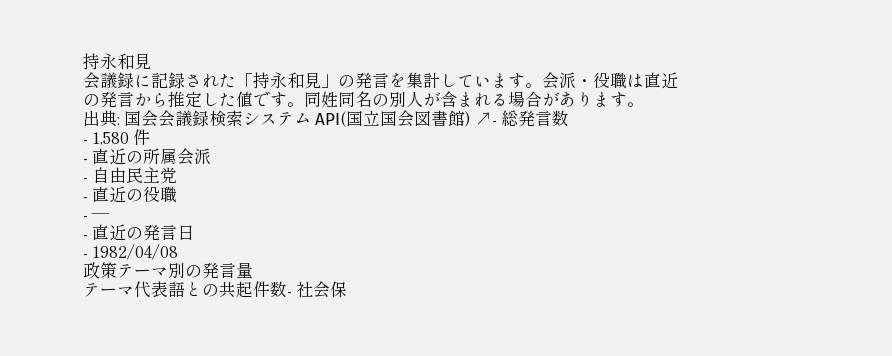持永和見
会議録に記録された「持永和見」の発言を集計しています。会派・役職は直近の発言から推定した値です。同姓同名の別人が含まれる場合があります。
出典: 国会会議録検索システム API(国立国会図書館) ↗- 総発言数
- 1,580 件
- 直近の所属会派
- 自由民主党
- 直近の役職
- —
- 直近の発言日
- 1982/04/08
政策テーマ別の発言量
テーマ代表語との共起件数- 社会保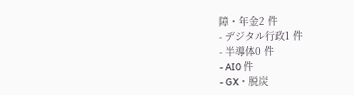障・年金2 件
- デジタル行政1 件
- 半導体0 件
- AI0 件
- GX・脱炭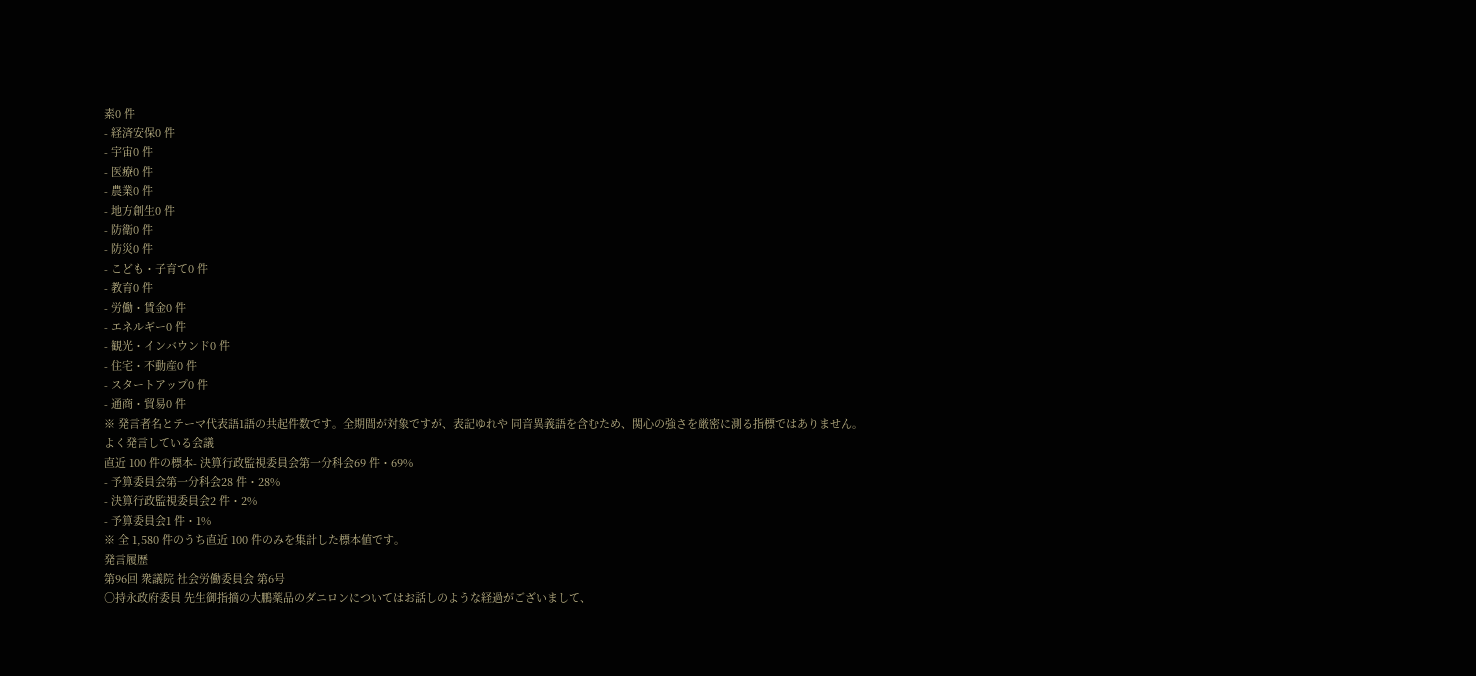素0 件
- 経済安保0 件
- 宇宙0 件
- 医療0 件
- 農業0 件
- 地方創生0 件
- 防衛0 件
- 防災0 件
- こども・子育て0 件
- 教育0 件
- 労働・賃金0 件
- エネルギー0 件
- 観光・インバウンド0 件
- 住宅・不動産0 件
- スタートアップ0 件
- 通商・貿易0 件
※ 発言者名とテーマ代表語1語の共起件数です。全期間が対象ですが、表記ゆれや 同音異義語を含むため、関心の強さを厳密に測る指標ではありません。
よく発言している会議
直近 100 件の標本- 決算行政監視委員会第一分科会69 件・69%
- 予算委員会第一分科会28 件・28%
- 決算行政監視委員会2 件・2%
- 予算委員会1 件・1%
※ 全 1,580 件のうち直近 100 件のみを集計した標本値です。
発言履歴
第96回 衆議院 社会労働委員会 第6号
○持永政府委員 先生御指摘の大鵬薬品のダニロンについてはお話しのような経過がございまして、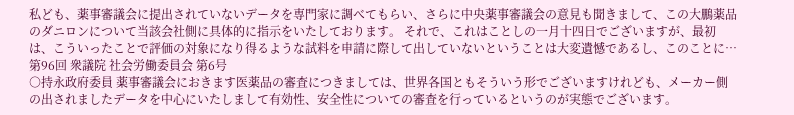私ども、薬事審議会に提出されていないデータを専門家に調べてもらい、さらに中央薬事審議会の意見も聞きまして、この大鵬薬品のダニロンについて当該会社側に具体的に指示をいたしております。 それで、これはことしの一月十四日でございますが、最初は、こういったことで評価の対象になり得るような試料を申請に際して出していないということは大変遺憾であるし、このことに…
第96回 衆議院 社会労働委員会 第6号
○持永政府委員 薬事審議会におきます医薬品の審査につきましては、世界各国ともそういう形でございますけれども、メーカー側の出されましたデータを中心にいたしまして有効性、安全性についての審査を行っているというのが実態でございます。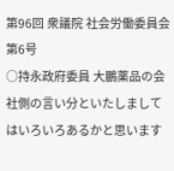第96回 衆議院 社会労働委員会 第6号
○持永政府委員 大鵬薬品の会社側の言い分といたしましてはいろいろあるかと思います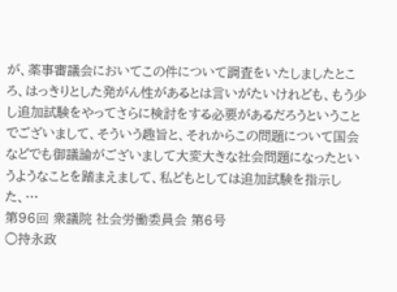が、薬事審議会においてこの件について調査をいたしましたところ、はっきりとした発がん性があるとは言いがたいけれども、もう少し追加試験をやってさらに検討をする必要があるだろうということでございまして、そういう趣旨と、それからこの問題について国会などでも御議論がございまして大変大きな社会問題になったというようなことを踏まえまして、私どもとしては追加試験を指示した、…
第96回 衆議院 社会労働委員会 第6号
○持永政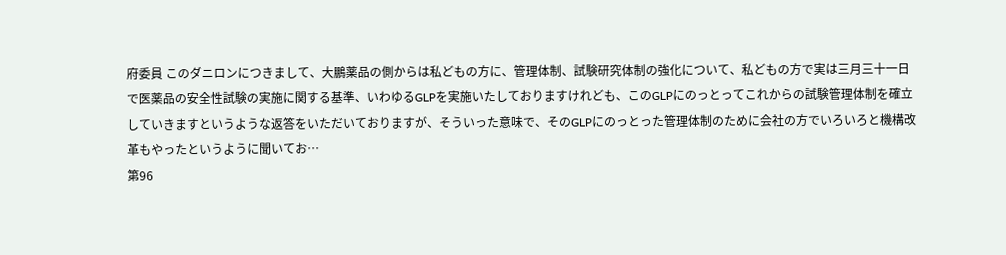府委員 このダニロンにつきまして、大鵬薬品の側からは私どもの方に、管理体制、試験研究体制の強化について、私どもの方で実は三月三十一日で医薬品の安全性試験の実施に関する基準、いわゆるGLPを実施いたしておりますけれども、このGLPにのっとってこれからの試験管理体制を確立していきますというような返答をいただいておりますが、そういった意味で、そのGLPにのっとった管理体制のために会社の方でいろいろと機構改革もやったというように聞いてお…
第96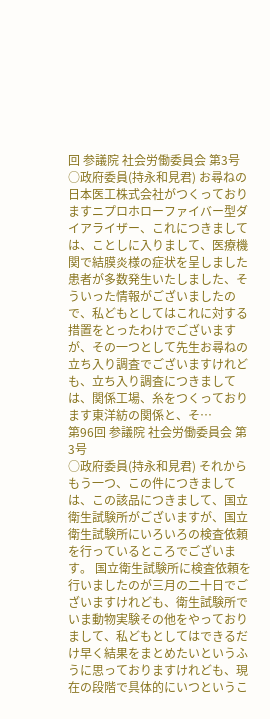回 参議院 社会労働委員会 第3号
○政府委員(持永和見君) お尋ねの日本医工株式会社がつくっておりますニプロホローファイバー型ダイアライザー、これにつきましては、ことしに入りまして、医療機関で結膜炎様の症状を呈しました患者が多数発生いたしました、そういった情報がございましたので、私どもとしてはこれに対する措置をとったわけでございますが、その一つとして先生お尋ねの立ち入り調査でございますけれども、立ち入り調査につきましては、関係工場、糸をつくっております東洋紡の関係と、そ…
第96回 参議院 社会労働委員会 第3号
○政府委員(持永和見君) それからもう一つ、この件につきましては、この該品につきまして、国立衛生試験所がございますが、国立衛生試験所にいろいろの検査依頼を行っているところでございます。 国立衛生試験所に検査依頼を行いましたのが三月の二十日でございますけれども、衛生試験所でいま動物実験その他をやっておりまして、私どもとしてはできるだけ早く結果をまとめたいというふうに思っておりますけれども、現在の段階で具体的にいつというこ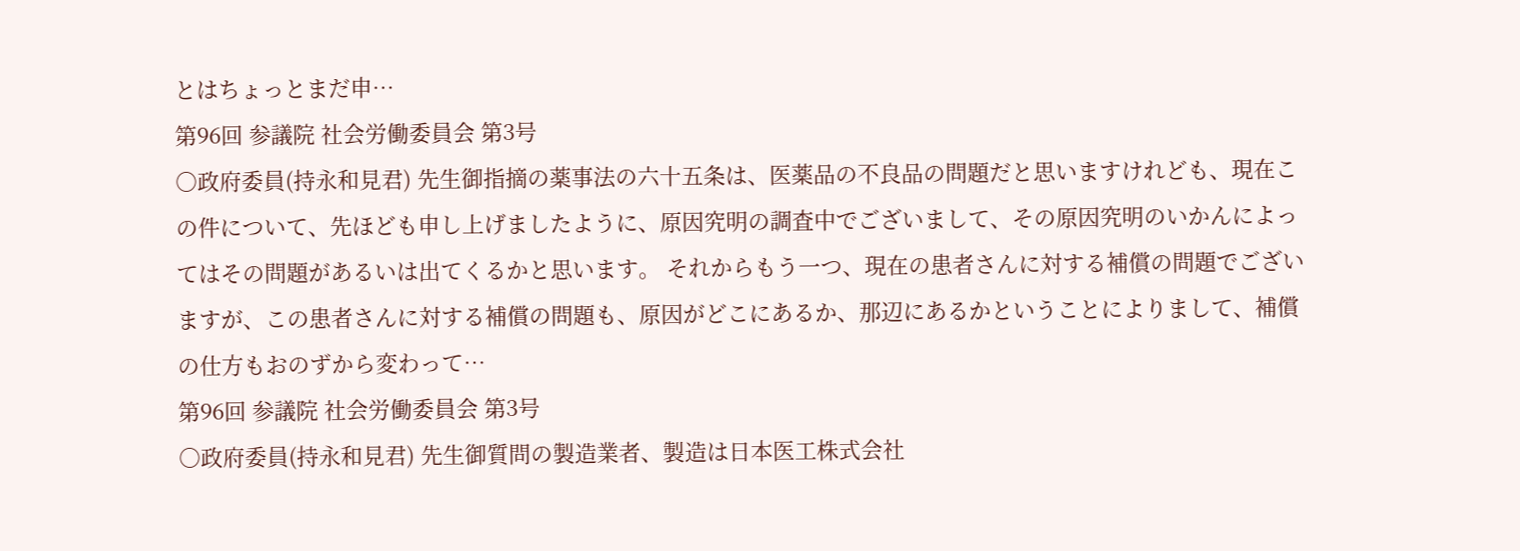とはちょっとまだ申…
第96回 参議院 社会労働委員会 第3号
○政府委員(持永和見君) 先生御指摘の薬事法の六十五条は、医薬品の不良品の問題だと思いますけれども、現在この件について、先ほども申し上げましたように、原因究明の調査中でございまして、その原因究明のいかんによってはその問題があるいは出てくるかと思います。 それからもう一つ、現在の患者さんに対する補償の問題でございますが、この患者さんに対する補償の問題も、原因がどこにあるか、那辺にあるかということによりまして、補償の仕方もおのずから変わって…
第96回 参議院 社会労働委員会 第3号
○政府委員(持永和見君) 先生御質問の製造業者、製造は日本医工株式会社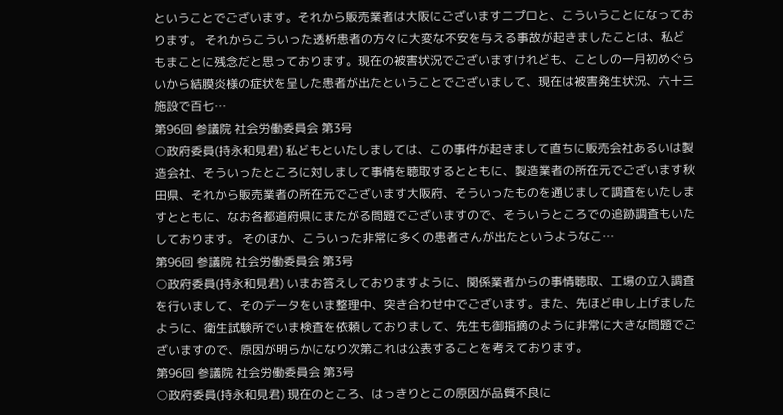ということでございます。それから販売業者は大阪にございますニプロと、こういうことになっております。 それからこういった透析患者の方々に大変な不安を与える事故が起きましたことは、私どもまことに残念だと思っております。現在の被害状況でございますけれども、ことしの一月初めぐらいから結膜炎様の症状を呈した患者が出たということでございまして、現在は被害発生状況、六十三施設で百七…
第96回 参議院 社会労働委員会 第3号
○政府委員(持永和見君) 私どもといたしましては、この事件が起きまして直ちに販売会社あるいは製造会社、そういったところに対しまして事情を聴取するとともに、製造業者の所在元でございます秋田県、それから販売業者の所在元でございます大阪府、そういったものを通じまして調査をいたしますとともに、なお各都道府県にまたがる問題でございますので、そういうところでの追跡調査もいたしております。 そのほか、こういった非常に多くの患者さんが出たというようなこ…
第96回 参議院 社会労働委員会 第3号
○政府委員(持永和見君) いまお答えしておりますように、関係業者からの事情聴取、工場の立入調査を行いまして、そのデータをいま整理中、突き合わせ中でございます。また、先ほど申し上げましたように、衛生試験所でいま検査を依頼しておりまして、先生も御指摘のように非常に大きな問題でございますので、原因が明らかになり次第これは公表することを考えております。
第96回 参議院 社会労働委員会 第3号
○政府委員(持永和見君) 現在のところ、はっきりとこの原因が品質不良に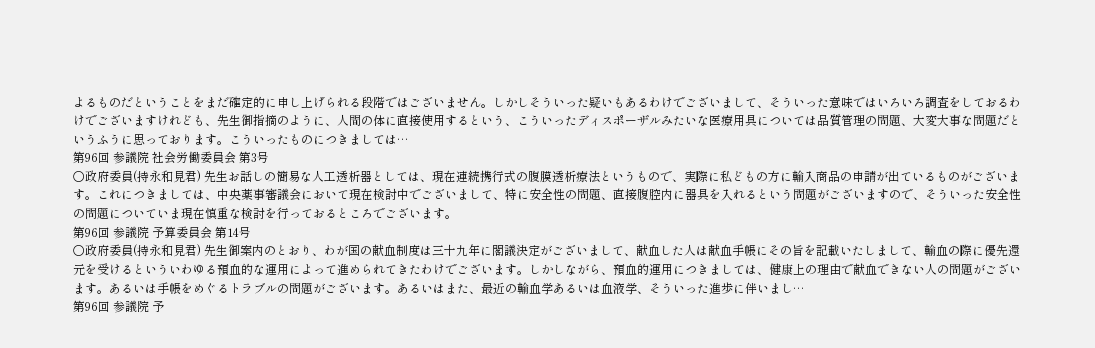よるものだということをまだ確定的に申し上げられる段階ではございません。しかしそういった疑いもあるわけでございまして、そういった意味ではいろいろ調査をしておるわけでございますけれども、先生御指摘のように、人間の体に直接使用するという、こういったディスポーザルみたいな医療用具については品質管理の問題、大変大事な問題だというふうに思っております。こういったものにつきましては…
第96回 参議院 社会労働委員会 第3号
○政府委員(持永和見君) 先生お話しの簡易な人工透析器としては、現在連続携行式の腹膜透析療法というもので、実際に私どもの方に輸入商品の申請が出ているものがございます。これにつきましては、中央薬事審議会において現在検討中でございまして、特に安全性の問題、直接腹腔内に器具を入れるという問題がございますので、そういった安全性の問題についていま現在慎重な検討を行っておるところでございます。
第96回 参議院 予算委員会 第14号
○政府委員(持永和見君) 先生御案内のとおり、わが国の献血制度は三十九年に閣議決定がございまして、献血した人は献血手帳にその旨を記載いたしまして、輸血の際に優先還元を受けるといういわゆる預血的な運用によって進められてきたわけでございます。しかしながら、預血的運用につきましては、健康上の理由で献血できない人の問題がございます。あるいは手帳をめぐるトラブルの問題がございます。あるいはまた、最近の輸血学あるいは血液学、そういった進歩に伴いまし…
第96回 参議院 予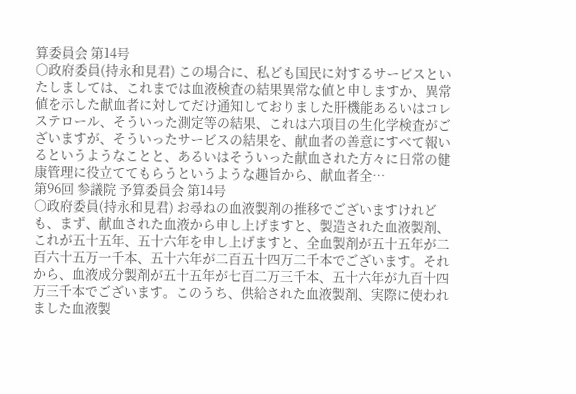算委員会 第14号
○政府委員(持永和見君) この場合に、私ども国民に対するサービスといたしましては、これまでは血液検査の結果異常な値と申しますか、異常値を示した献血者に対してだけ通知しておりました肝機能あるいはコレステロール、そういった測定等の結果、これは六項目の生化学検査がございますが、そういったサービスの結果を、献血者の善意にすべて報いるというようなことと、あるいはそういった献血された方々に日常の健康管理に役立ててもらうというような趣旨から、献血者全…
第96回 参議院 予算委員会 第14号
○政府委員(持永和見君) お尋ねの血液製剤の推移でございますけれども、まず、献血された血液から申し上げますと、製造された血液製剤、これが五十五年、五十六年を申し上げますと、全血製剤が五十五年が二百六十五万一千本、五十六年が二百五十四万二千本でございます。それから、血液成分製剤が五十五年が七百二万三千本、五十六年が九百十四万三千本でございます。このうち、供給された血液製剤、実際に使われました血液製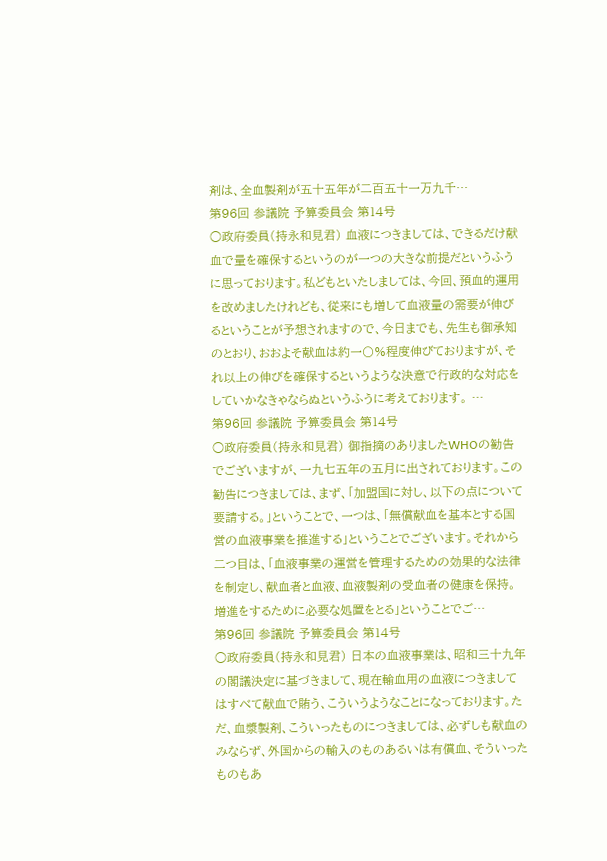剤は、全血製剤が五十五年が二百五十一万九千…
第96回 参議院 予算委員会 第14号
○政府委員(持永和見君) 血液につきましては、できるだけ献血で量を確保するというのが一つの大きな前提だというふうに思っております。私どもといたしましては、今回、預血的運用を改めましたけれども、従来にも増して血液量の需要が伸びるということが予想されますので、今日までも、先生も御承知のとおり、おおよそ献血は約一〇%程度伸びておりますが、それ以上の伸びを確保するというような決意で行政的な対応をしていかなきゃならぬというふうに考えております。 …
第96回 参議院 予算委員会 第14号
○政府委員(持永和見君) 御指摘のありましたWHOの勧告でございますが、一九七五年の五月に出されております。この勧告につきましては、まず、「加盟国に対し、以下の点について要請する。」ということで、一つは、「無償献血を基本とする国営の血液事業を推進する」ということでございます。それから二つ目は、「血液事業の運営を管理するための効果的な法律を制定し、献血者と血液、血液製剤の受血者の健康を保持。増進をするために必要な処置をとる」ということでご…
第96回 参議院 予算委員会 第14号
○政府委員(持永和見君) 日本の血液事業は、昭和三十九年の閣議決定に基づきまして、現在輸血用の血液につきましてはすべて献血で賄う、こういうようなことになっております。ただ、血漿製剤、こういったものにつきましては、必ずしも献血のみならず、外国からの輸入のものあるいは有償血、そういったものもあ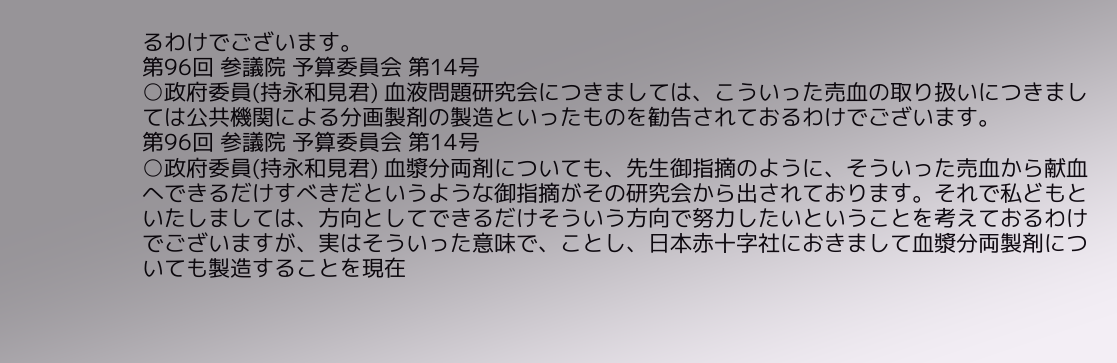るわけでございます。
第96回 参議院 予算委員会 第14号
○政府委員(持永和見君) 血液問題研究会につきましては、こういった売血の取り扱いにつきましては公共機関による分画製剤の製造といったものを勧告されておるわけでございます。
第96回 参議院 予算委員会 第14号
○政府委員(持永和見君) 血漿分両剤についても、先生御指摘のように、そういった売血から献血へできるだけすべきだというような御指摘がその研究会から出されております。それで私どもといたしましては、方向としてできるだけそういう方向で努力したいということを考えておるわけでございますが、実はそういった意味で、ことし、日本赤十字社におきまして血漿分両製剤についても製造することを現在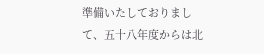準備いたしておりまして、五十八年度からは北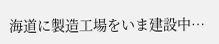海道に製造工場をいま建設中…